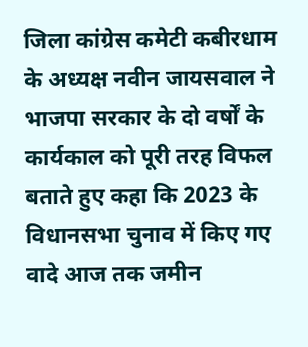जिला कांग्रेस कमेटी कबीरधाम के अध्यक्ष नवीन जायसवाल ने भाजपा सरकार के दो वर्षों के कार्यकाल को पूरी तरह विफल बताते हुए कहा कि 2023 के विधानसभा चुनाव में किए गए वादे आज तक जमीन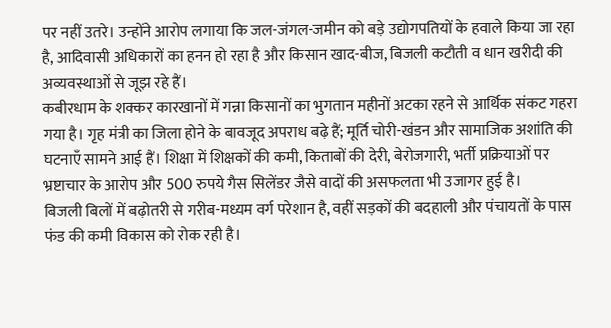पर नहीं उतरे। उन्होंने आरोप लगाया कि जल-जंगल-जमीन को बड़े उद्योगपतियों के हवाले किया जा रहा है, आदिवासी अधिकारों का हनन हो रहा है और किसान खाद-बीज, बिजली कटौती व धान खरीदी की अव्यवस्थाओं से जूझ रहे हैं।
कबीरधाम के शक्कर कारखानों में गन्ना किसानों का भुगतान महीनों अटका रहने से आर्थिक संकट गहरा गया है। गृह मंत्री का जिला होने के बावजूद अपराध बढ़े हैं; मूर्ति चोरी-खंडन और सामाजिक अशांति की घटनाएँ सामने आई हैं। शिक्षा में शिक्षकों की कमी, किताबों की देरी, बेरोजगारी, भर्ती प्रक्रियाओं पर भ्रष्टाचार के आरोप और 500 रुपये गैस सिलेंडर जैसे वादों की असफलता भी उजागर हुई है।
बिजली बिलों में बढ़ोतरी से गरीब-मध्यम वर्ग परेशान है, वहीं सड़कों की बदहाली और पंचायतों के पास फंड की कमी विकास को रोक रही है।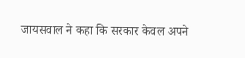जायसवाल ने कहा कि सरकार केवल अपने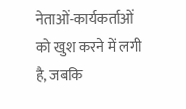नेताओं-कार्यकर्ताओं को खुश करने में लगी है, जबकि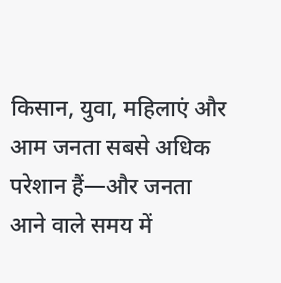किसान, युवा, महिलाएं और आम जनता सबसे अधिक परेशान हैं—और जनता आने वाले समय में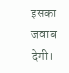इसका जवाब देगी।